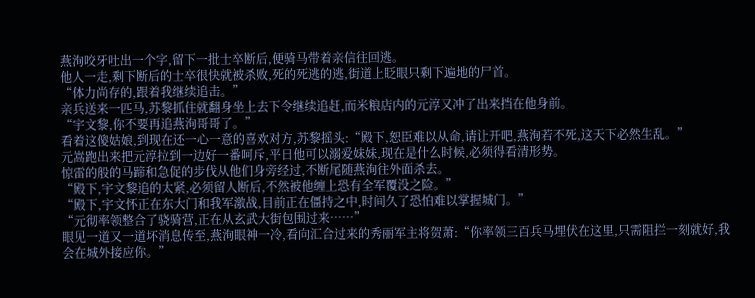燕洵咬牙吐出一个字,留下一批士卒断后,便骑马带着亲信往回逃。
他人一走,剩下断后的士卒很快就被杀败,死的死逃的逃,街道上眨眼只剩下遍地的尸首。
“体力尚存的,跟着我继续追击。”
亲兵送来一匹马,苏黎抓住就翻身坐上去下令继续追赶,而米粮店内的元淳又冲了出来挡在他身前。
“宇文黎,你不要再追燕洵哥哥了。”
看着这傻姑娘,到现在还一心一意的喜欢对方,苏黎摇头:“殿下,恕臣难以从命,请让开吧,燕洵若不死,这天下必然生乱。”
元嵩跑出来把元淳拉到一边好一番呵斥,平日他可以溺爱妹妹,现在是什么时候,必须得看清形势。
惊雷的般的马蹄和急促的步伐从他们身旁经过,不断尾随燕洵往外面杀去。
“殿下,宇文黎追的太紧,必须留人断后,不然被他缠上恐有全军覆没之险。”
“殿下,宇文怀正在东大门和我军激战,目前正在僵持之中,时间久了恐怕难以掌握城门。”
“元彻率领整合了骁骑营,正在从玄武大街包围过来……”
眼见一道又一道坏消息传至,燕洵眼神一冷,看向汇合过来的秀丽军主将贺萧:“你率领三百兵马埋伏在这里,只需阻拦一刻就好,我会在城外接应你。”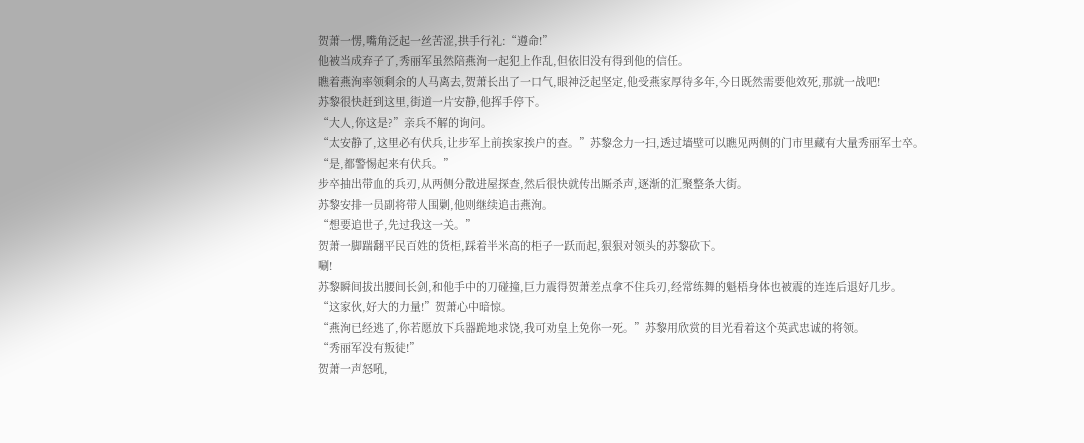贺萧一愣,嘴角泛起一丝苦涩,拱手行礼:“遵命!”
他被当成弃子了,秀丽军虽然陪燕洵一起犯上作乱,但依旧没有得到他的信任。
瞧着燕洵率领剩余的人马离去,贺萧长出了一口气,眼神泛起坚定,他受燕家厚待多年,今日既然需要他效死,那就一战吧!
苏黎很快赶到这里,街道一片安静,他挥手停下。
“大人,你这是?”亲兵不解的询问。
“太安静了,这里必有伏兵,让步军上前挨家挨户的查。”苏黎念力一扫,透过墙壁可以瞧见两侧的门市里藏有大量秀丽军士卒。
“是,都警惕起来有伏兵。”
步卒抽出带血的兵刃,从两侧分散进屋探查,然后很快就传出厮杀声,逐渐的汇聚整条大街。
苏黎安排一员副将带人围剿,他则继续追击燕洵。
“想要追世子,先过我这一关。”
贺萧一脚踹翻平民百姓的货柜,踩着半米高的柜子一跃而起,狠狠对领头的苏黎砍下。
唰!
苏黎瞬间拔出腰间长剑,和他手中的刀碰撞,巨力震得贺萧差点拿不住兵刃,经常练舞的魁梧身体也被震的连连后退好几步。
“这家伙,好大的力量!”贺萧心中暗惊。
“燕洵已经逃了,你若愿放下兵器跪地求饶,我可劝皇上免你一死。”苏黎用欣赏的目光看着这个英武忠诚的将领。
“秀丽军没有叛徒!”
贺萧一声怒吼,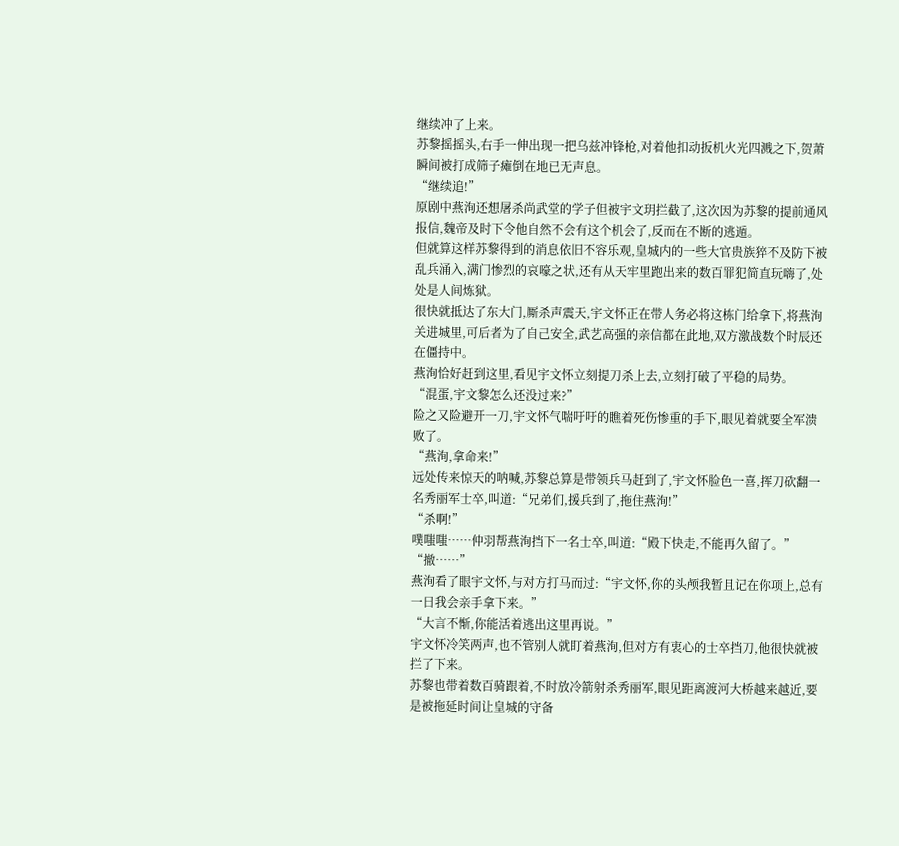继续冲了上来。
苏黎摇摇头,右手一伸出现一把乌兹冲锋枪,对着他扣动扳机火光四溅之下,贺萧瞬间被打成筛子瘫倒在地已无声息。
“继续追!”
原剧中燕洵还想屠杀尚武堂的学子但被宇文玥拦截了,这次因为苏黎的提前通风报信,魏帝及时下令他自然不会有这个机会了,反而在不断的逃遁。
但就算这样苏黎得到的消息依旧不容乐观,皇城内的一些大官贵族猝不及防下被乱兵涌入,满门惨烈的哀嚎之状,还有从天牢里跑出来的数百罪犯简直玩嗨了,处处是人间炼狱。
很快就抵达了东大门,厮杀声震天,宇文怀正在带人务必将这栋门给拿下,将燕洵关进城里,可后者为了自己安全,武艺高强的亲信都在此地,双方激战数个时辰还在僵持中。
燕洵恰好赶到这里,看见宇文怀立刻提刀杀上去,立刻打破了平稳的局势。
“混蛋,宇文黎怎么还没过来?”
险之又险避开一刀,宇文怀气喘吁吁的瞧着死伤惨重的手下,眼见着就要全军溃败了。
“燕洵,拿命来!”
远处传来惊天的呐喊,苏黎总算是带领兵马赶到了,宇文怀脸色一喜,挥刀砍翻一名秀丽军士卒,叫道:“兄弟们,援兵到了,拖住燕洵!”
“杀啊!”
噗嗤嗤……仲羽帮燕洵挡下一名士卒,叫道:“殿下快走,不能再久留了。”
“撤……”
燕洵看了眼宇文怀,与对方打马而过:“宇文怀,你的头颅我暂且记在你项上,总有一日我会亲手拿下来。”
“大言不惭,你能活着逃出这里再说。”
宇文怀冷笑两声,也不管别人就盯着燕洵,但对方有衷心的士卒挡刀,他很快就被拦了下来。
苏黎也带着数百骑跟着,不时放冷箭射杀秀丽军,眼见距离渡河大桥越来越近,要是被拖延时间让皇城的守备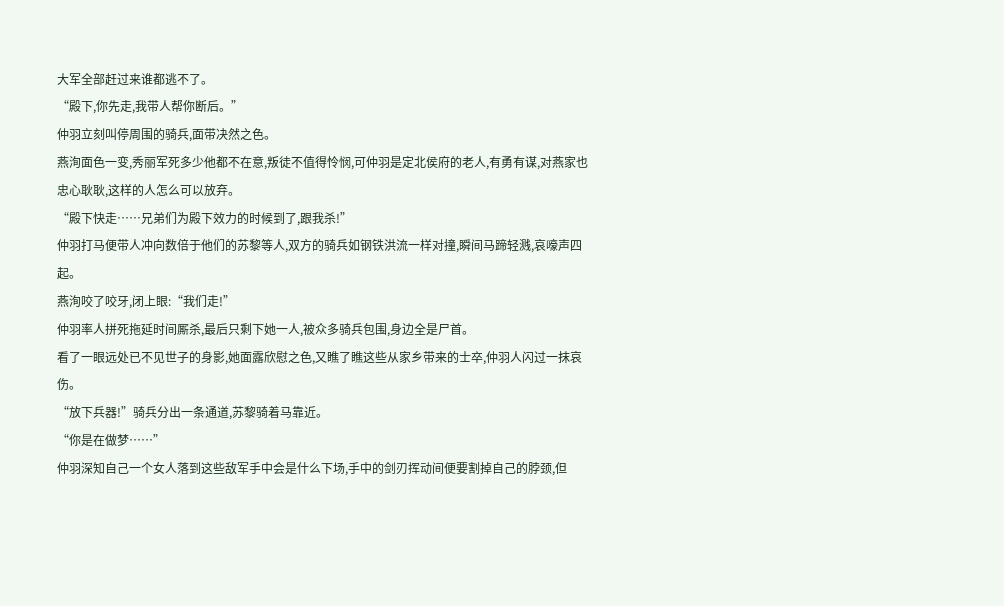大军全部赶过来谁都逃不了。
“殿下,你先走,我带人帮你断后。”
仲羽立刻叫停周围的骑兵,面带决然之色。
燕洵面色一变,秀丽军死多少他都不在意,叛徒不值得怜悯,可仲羽是定北侯府的老人,有勇有谋,对燕家也忠心耿耿,这样的人怎么可以放弃。
“殿下快走……兄弟们为殿下效力的时候到了,跟我杀!”
仲羽打马便带人冲向数倍于他们的苏黎等人,双方的骑兵如钢铁洪流一样对撞,瞬间马蹄轻溅,哀嚎声四起。
燕洵咬了咬牙,闭上眼:“我们走!”
仲羽率人拼死拖延时间厮杀,最后只剩下她一人,被众多骑兵包围,身边全是尸首。
看了一眼远处已不见世子的身影,她面露欣慰之色,又瞧了瞧这些从家乡带来的士卒,仲羽人闪过一抹哀伤。
“放下兵器!”骑兵分出一条通道,苏黎骑着马靠近。
“你是在做梦……”
仲羽深知自己一个女人落到这些敌军手中会是什么下场,手中的剑刃挥动间便要割掉自己的脖颈,但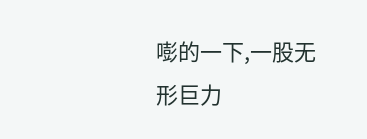嘭的一下,一股无形巨力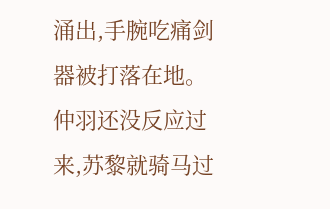涌出,手腕吃痛剑器被打落在地。
仲羽还没反应过来,苏黎就骑马过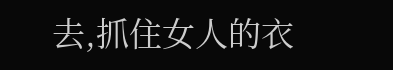去,抓住女人的衣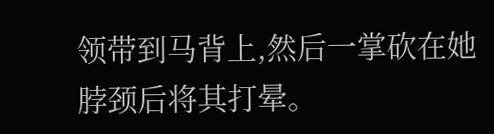领带到马背上,然后一掌砍在她脖颈后将其打晕。